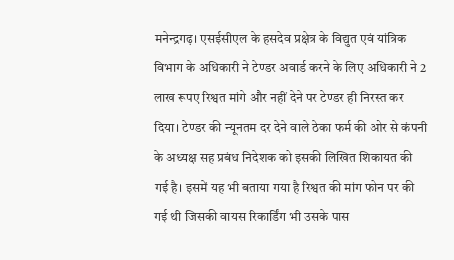मनेन्द्रगढ़। एसईसीएल के हसदेव प्रक्षेत्र के विद्युत एवं यांत्रिक विभाग के अधिकारी ने टेण्डर अवार्ड करने के लिए अधिकारी ने 2 लाख रूपए रिश्वत मांगे और नहीं देने पर टेण्डर ही निरस्त कर दिया। टेण्डर की न्यूनतम दर देने वाले ठेका फर्म की ओर से कंपनी के अध्यक्ष सह प्रबंध निदेशक को इसकी लिखित शिकायत की गई है। इसमें यह भी बताया गया है रिश्वत की मांग फोन पर की गई थी जिसकी वायस रिकार्डिंग भी उसके पास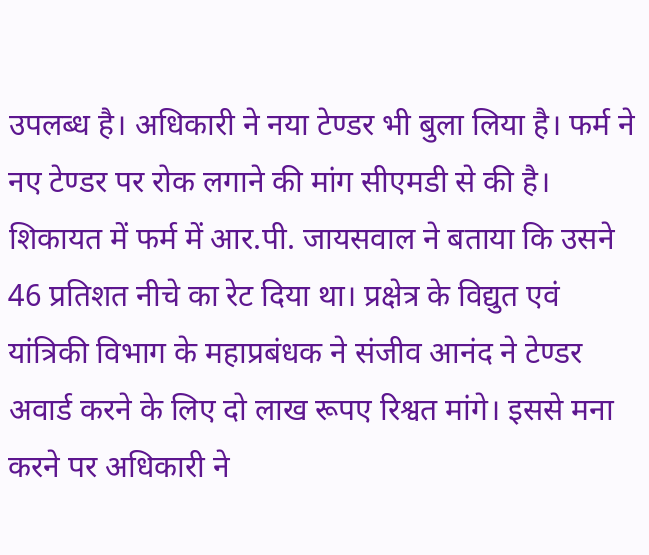उपलब्ध है। अधिकारी ने नया टेण्डर भी बुला लिया है। फर्म ने नए टेण्डर पर रोक लगाने की मांग सीएमडी से की है।
शिकायत में फर्म में आर.पी. जायसवाल ने बताया कि उसने 46 प्रतिशत नीचे का रेट दिया था। प्रक्षेत्र के विद्युत एवं यांत्रिकी विभाग के महाप्रबंधक ने संजीव आनंद ने टेण्डर अवार्ड करने के लिए दो लाख रूपए रिश्वत मांगे। इससे मना करने पर अधिकारी ने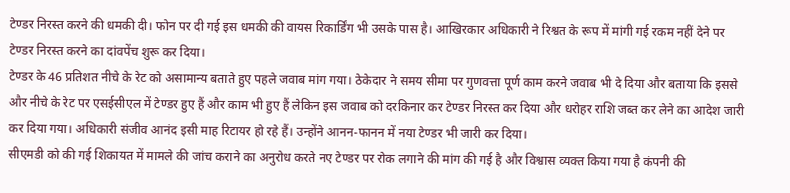टेण्डर निरस्त करने की धमकी दी। फोन पर दी गई इस धमकी की वायस रिकार्डिंग भी उसके पास है। आखिरकार अधिकारी ने रिश्वत के रूप में मांगी गई रकम नहीं देने पर टेण्डर निरस्त करने का दांवपेंच शुरू कर दिया।
टेण्डर के 46 प्रतिशत नीचे के रेट को असामान्य बताते हुए पहले जवाब मांग गया। ठेकेदार ने समय सीमा पर गुणवत्ता पूर्ण काम करने जवाब भी दे दिया और बताया कि इससे और नीचे के रेट पर एसईसीएल में टेण्डर हुए हैं और काम भी हुए हैं लेकिन इस जवाब को दरकिनार कर टेण्डर निरस्त कर दिया और धरोहर राशि जब्त कर लेने का आदेश जारी कर दिया गया। अधिकारी संजीव आनंद इसी माह रिटायर हो रहे हैं। उन्होंने आनन-फानन में नया टेण्डर भी जारी कर दिया।
सीएमडी को की गई शिकायत में मामले की जांच कराने का अनुरोध करते नए टेण्डर पर रोक लगाने की मांग की गई है और विश्वास व्यक्त किया गया है कंपनी की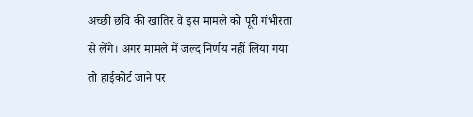अच्छी छवि की खातिर वे इस मामले को पूरी गंभीरता से लेंगे। अगर मामले में जल्द निर्णय नहीं लिया गया तो हाईकोर्ट जाने पर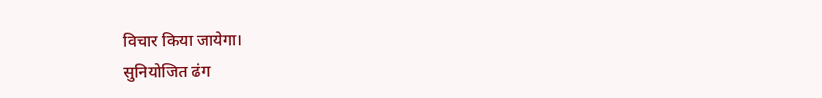विचार किया जायेगा।
सुनियोजित ढंग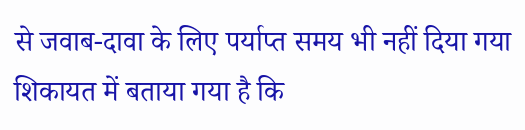से जवाब-दावा के लिए पर्याप्त समय भी नहीं दिया गया
शिकायत में बताया गया है कि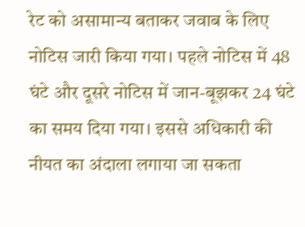रेट को असामान्य बताकर जवाब के लिए नोटिस जारी किया गया। पहले नोटिस में 48 घंटे और दूसरे नोटिस में जान-बूझकर 24 घंटे का समय दिया गया। इससे अधिकारी की नीयत का अंदाला लगाया जा सकता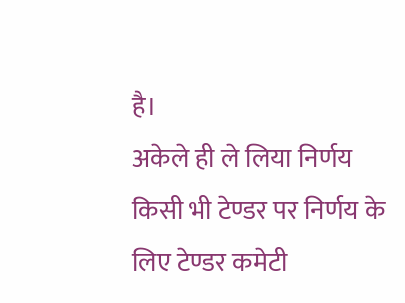है।
अकेले ही ले लिया निर्णय किसी भी टेण्डर पर निर्णय के लिए टेण्डर कमेटी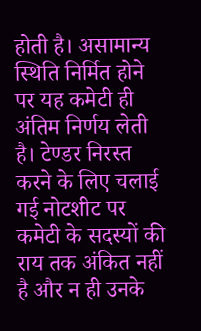होती है। असामान्य स्थिति निर्मित होने पर यह कमेटी ही अंतिम निर्णय लेती है। टेण्डर निरस्त करने के लिए चलाई गई नोटशीट पर कमेटी के सदस्यों की राय तक अंकित नहीं है और न ही उनके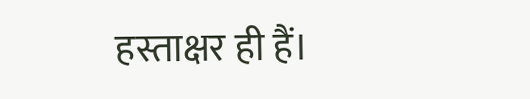हस्ताक्षर ही हैं।